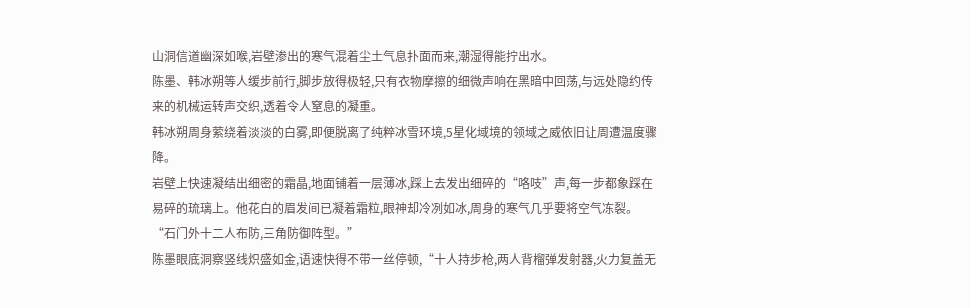山洞信道幽深如喉,岩壁渗出的寒气混着尘土气息扑面而来,潮湿得能拧出水。
陈墨、韩冰朔等人缓步前行,脚步放得极轻,只有衣物摩擦的细微声响在黑暗中回荡,与远处隐约传来的机械运转声交织,透着令人窒息的凝重。
韩冰朔周身萦绕着淡淡的白雾,即便脱离了纯粹冰雪环境,5星化域境的领域之威依旧让周遭温度骤降。
岩壁上快速凝结出细密的霜晶,地面铺着一层薄冰,踩上去发出细碎的“咯吱”声,每一步都象踩在易碎的琉璃上。他花白的眉发间已凝着霜粒,眼神却冷冽如冰,周身的寒气几乎要将空气冻裂。
“石门外十二人布防,三角防御阵型。”
陈墨眼底洞察竖线炽盛如金,语速快得不带一丝停顿,“十人持步枪,两人背榴弹发射器,火力复盖无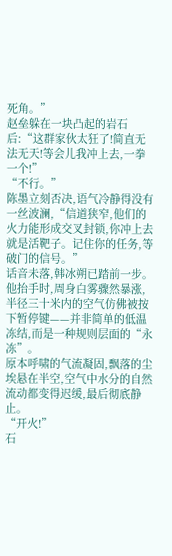死角。”
赵垒躲在一块凸起的岩石后:“这群家伙太狂了!简直无法无天!等会儿我冲上去,一拳一个!”
“不行。”
陈墨立刻否决,语气冷静得没有一丝波澜,“信道狭窄,他们的火力能形成交叉封锁,你冲上去就是活靶子。记住你的任务,等破门的信号。”
话音未落,韩冰朔已踏前一步。
他抬手时,周身白雾骤然暴涨,半径三十米内的空气仿佛被按下暂停键——并非简单的低温冻结,而是一种规则层面的“永冻”。
原本呼啸的气流凝固,飘落的尘埃悬在半空,空气中水分的自然流动都变得迟缓,最后彻底静止。
“开火!”
石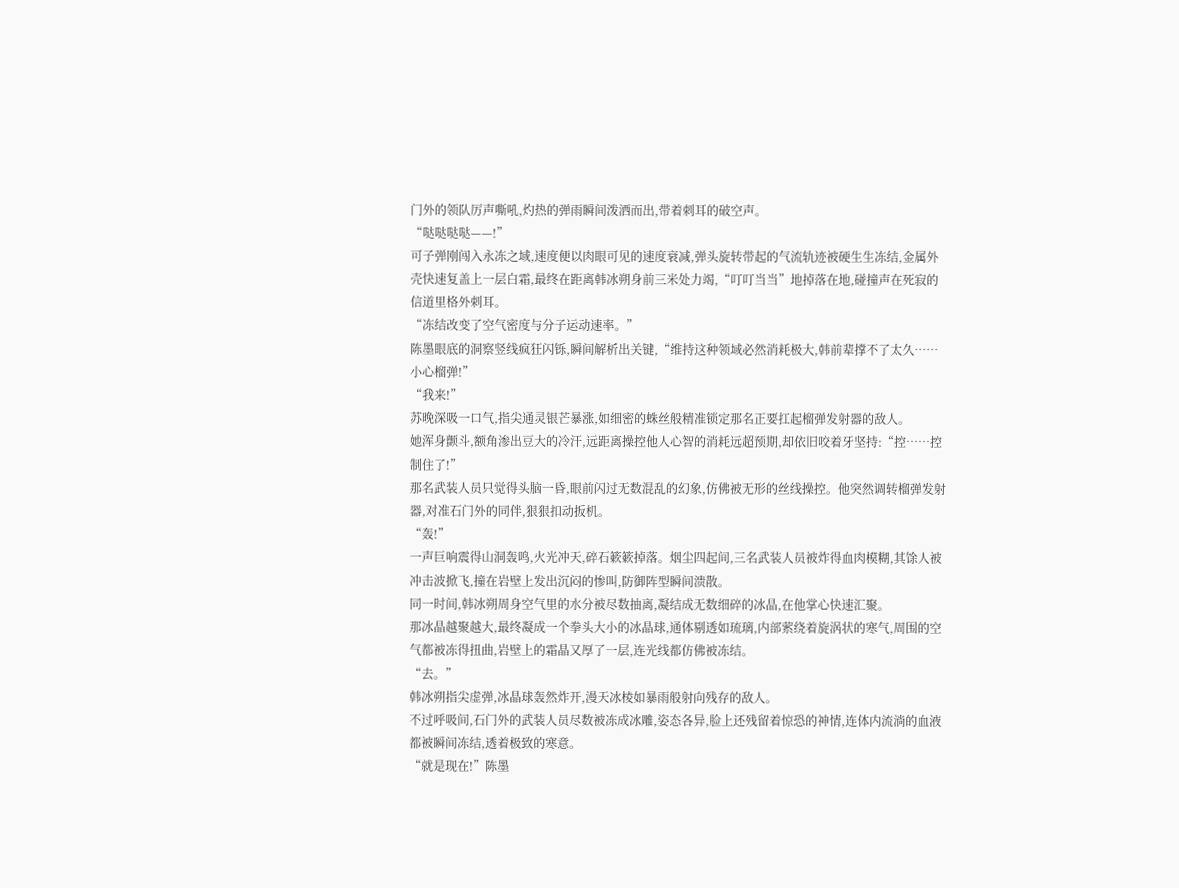门外的领队厉声嘶吼,灼热的弹雨瞬间泼洒而出,带着刺耳的破空声。
“哒哒哒哒——!”
可子弹刚闯入永冻之域,速度便以肉眼可见的速度衰减,弹头旋转带起的气流轨迹被硬生生冻结,金属外壳快速复盖上一层白霜,最终在距离韩冰朔身前三米处力竭,“叮叮当当”地掉落在地,碰撞声在死寂的信道里格外刺耳。
“冻结改变了空气密度与分子运动速率。”
陈墨眼底的洞察竖线疯狂闪铄,瞬间解析出关键,“维持这种领域必然消耗极大,韩前辈撑不了太久……小心榴弹!”
“我来!”
苏晚深吸一口气,指尖通灵银芒暴涨,如细密的蛛丝般精准锁定那名正要扛起榴弹发射器的敌人。
她浑身颤斗,额角渗出豆大的冷汗,远距离操控他人心智的消耗远超预期,却依旧咬着牙坚持:“控……控制住了!”
那名武装人员只觉得头脑一昏,眼前闪过无数混乱的幻象,仿佛被无形的丝线操控。他突然调转榴弹发射器,对准石门外的同伴,狠狠扣动扳机。
“轰!”
一声巨响震得山洞轰鸣,火光冲天,碎石簌簌掉落。烟尘四起间,三名武装人员被炸得血肉模糊,其馀人被冲击波掀飞,撞在岩壁上发出沉闷的惨叫,防御阵型瞬间溃散。
同一时间,韩冰朔周身空气里的水分被尽数抽离,凝结成无数细碎的冰晶,在他掌心快速汇聚。
那冰晶越聚越大,最终凝成一个拳头大小的冰晶球,通体剔透如琉璃,内部萦绕着旋涡状的寒气,周围的空气都被冻得扭曲,岩壁上的霜晶又厚了一层,连光线都仿佛被冻结。
“去。”
韩冰朔指尖虚弹,冰晶球轰然炸开,漫天冰棱如暴雨般射向残存的敌人。
不过呼吸间,石门外的武装人员尽数被冻成冰雕,姿态各异,脸上还残留着惊恐的神情,连体内流淌的血液都被瞬间冻结,透着极致的寒意。
“就是现在!”陈墨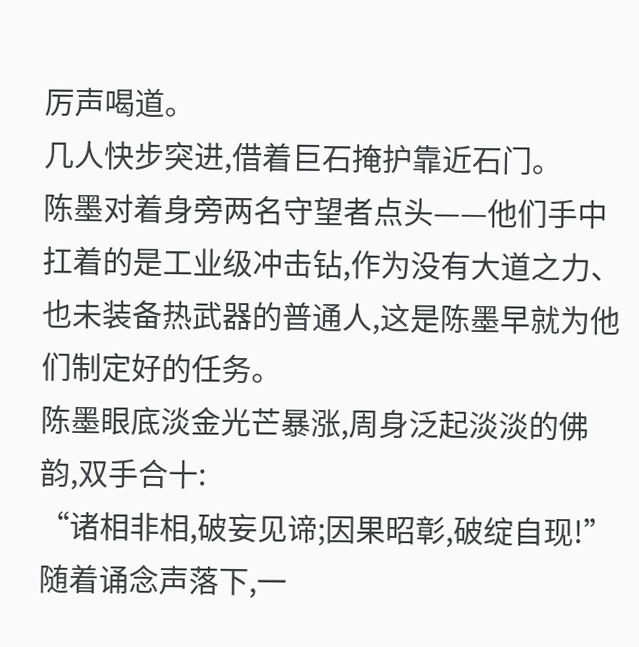厉声喝道。
几人快步突进,借着巨石掩护靠近石门。
陈墨对着身旁两名守望者点头——他们手中扛着的是工业级冲击钻,作为没有大道之力、也未装备热武器的普通人,这是陈墨早就为他们制定好的任务。
陈墨眼底淡金光芒暴涨,周身泛起淡淡的佛韵,双手合十:
“诸相非相,破妄见谛;因果昭彰,破绽自现!”
随着诵念声落下,一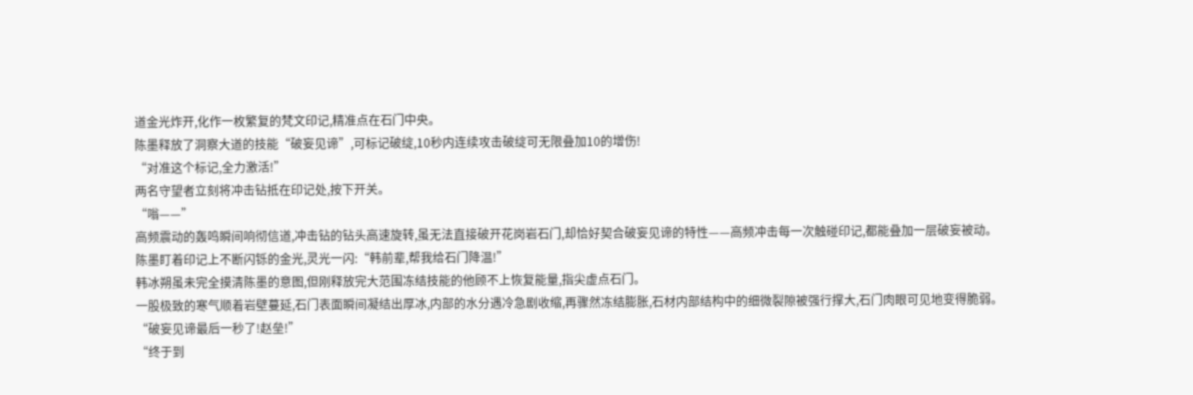道金光炸开,化作一枚繁复的梵文印记,精准点在石门中央。
陈墨释放了洞察大道的技能“破妄见谛”,可标记破绽,10秒内连续攻击破绽可无限叠加10的增伤!
“对准这个标记,全力激活!”
两名守望者立刻将冲击钻抵在印记处,按下开关。
“嗡——”
高频震动的轰鸣瞬间响彻信道,冲击钻的钻头高速旋转,虽无法直接破开花岗岩石门,却恰好契合破妄见谛的特性——高频冲击每一次触碰印记,都能叠加一层破妄被动。
陈墨盯着印记上不断闪铄的金光,灵光一闪:“韩前辈,帮我给石门降温!”
韩冰朔虽未完全摸清陈墨的意图,但刚释放完大范围冻结技能的他顾不上恢复能量,指尖虚点石门。
一股极致的寒气顺着岩壁蔓延,石门表面瞬间凝结出厚冰,内部的水分遇冷急剧收缩,再骤然冻结膨胀,石材内部结构中的细微裂隙被强行撑大,石门肉眼可见地变得脆弱。
“破妄见谛最后一秒了!赵垒!”
“终于到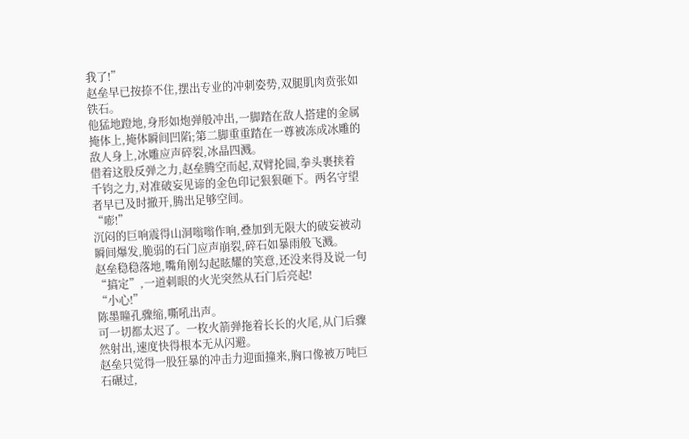我了!”
赵垒早已按捺不住,摆出专业的冲刺姿势,双腿肌肉贲张如铁石。
他猛地蹬地,身形如炮弹般冲出,一脚踏在敌人搭建的金属掩体上,掩体瞬间凹陷;第二脚重重踏在一尊被冻成冰雕的敌人身上,冰雕应声碎裂,冰晶四溅。
借着这股反弹之力,赵垒腾空而起,双臂抡圆,拳头裹挟着千钧之力,对准破妄见谛的金色印记狠狠砸下。两名守望者早已及时撤开,腾出足够空间。
“嘭!”
沉闷的巨响震得山洞嗡嗡作响,叠加到无限大的破妄被动瞬间爆发,脆弱的石门应声崩裂,碎石如暴雨般飞溅。
赵垒稳稳落地,嘴角刚勾起眩耀的笑意,还没来得及说一句“搞定”,一道刺眼的火光突然从石门后亮起!
“小心!”
陈墨瞳孔骤缩,嘶吼出声。
可一切都太迟了。一枚火箭弹拖着长长的火尾,从门后骤然射出,速度快得根本无从闪避。
赵垒只觉得一股狂暴的冲击力迎面撞来,胸口像被万吨巨石碾过,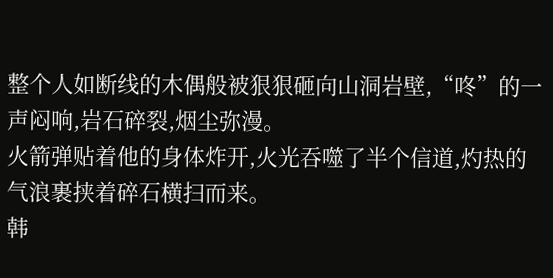整个人如断线的木偶般被狠狠砸向山洞岩壁,“咚”的一声闷响,岩石碎裂,烟尘弥漫。
火箭弹贴着他的身体炸开,火光吞噬了半个信道,灼热的气浪裹挟着碎石横扫而来。
韩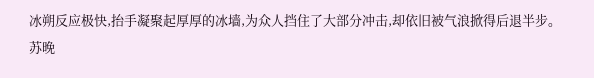冰朔反应极快,抬手凝聚起厚厚的冰墙,为众人挡住了大部分冲击,却依旧被气浪掀得后退半步。
苏晚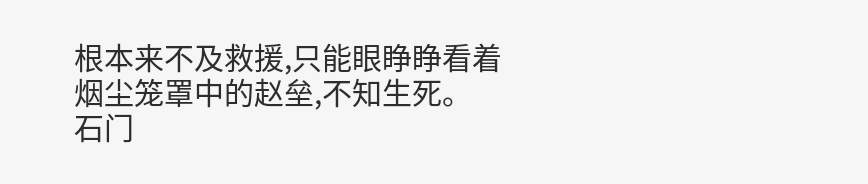根本来不及救援,只能眼睁睁看着烟尘笼罩中的赵垒,不知生死。
石门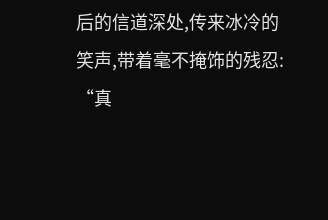后的信道深处,传来冰冷的笑声,带着毫不掩饰的残忍:
“真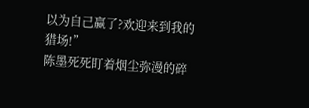以为自己赢了?欢迎来到我的猎场!”
陈墨死死盯着烟尘弥漫的碎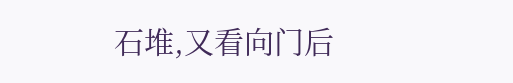石堆,又看向门后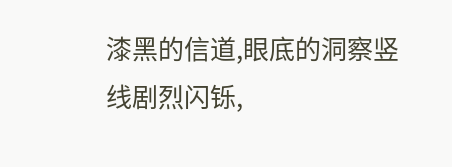漆黑的信道,眼底的洞察竖线剧烈闪铄,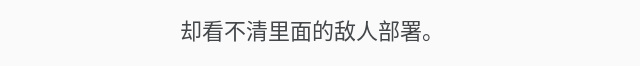却看不清里面的敌人部署。